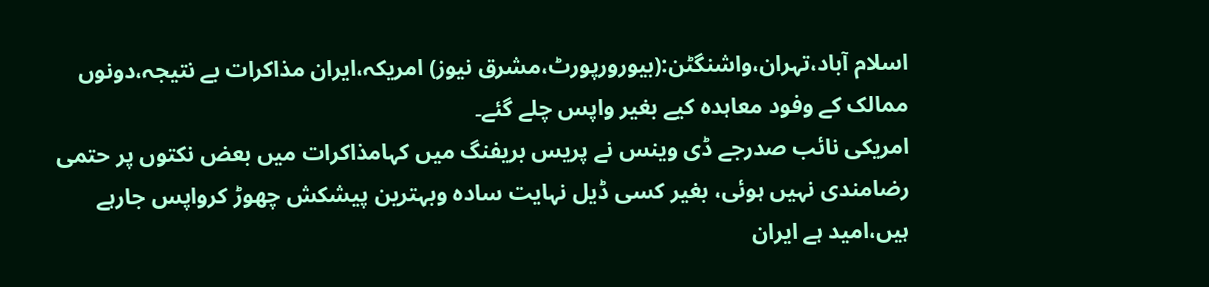اسلام آباد،تہران،واشنگٹن:(بیورورپورٹ،مشرق نیوز) امریکہ،ایران مذاکرات بے نتیجہ،دونوں ممالک کے وفود معاہدہ کیے بغیر واپس چلے گئے۔
امریکی نائب صدرجے ڈی وینس نے پریس بریفنگ میں کہامذاکرات میں بعض نکتوں پر حتمی رضامندی نہیں ہوئی، بغیر کسی ڈیل نہایت سادہ وبہترین پیشکش چھوڑ کرواپس جارہے ہیں،امید ہے ایران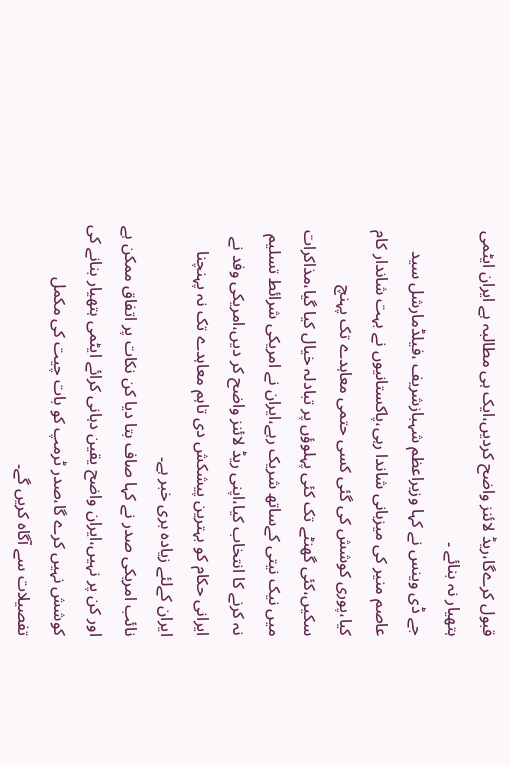قبول کرےگا،ریڈ لائنز واضح کردیں،ایک ہی مطالبہ ہے ایران ایٹمی ہتھیار نہ بنائے ۔
جے ڈی وینس نے کہا وزیراعظم شہبازشریف ،فیلڈمارشل سید عاصم منیر کی میزبانی شاندا رہی،پاکستانیوں نے بہت شاندار کام کیا،پوری کوشش کی گئی کسی حتمی معاہدے تک پہنچ سکیں،کئی گھنٹے تک کئی پہلوؤں پر تبادلہ خیال کیا گیا،مذاکرات میں نیک نیتی کےساتھ شریک رہے،ایران نے امریکی شرائط تسلیم نہ کرنے کا انتخاب کیا،اپنی ریڈ لائنز واضح کر دیں،امریکی وفد نے ایرانی حکام کو بہترین پیشکش دی تاہم معاہدے تک نہ پہنچنا ایران کےلئے زیادہ بری خبر ہے۔
نائب امریکی صدر نے کہا صاف بتا دیا کن نکات پر اتفاق ممکن ہے اور کن پر نہیں،ایران واضح یقین دہانی کرائے ایٹمی ہتھیار بنانے کی کوشش نہیں کرے گا،صدر ٹرمپ کو بات چیت کی مکمل تفصیلات سے آگاہ کریں گے۔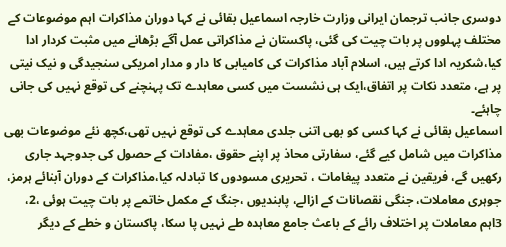دوسری جانب ترجمان ایرانی وزارت خارجہ اسماعیل بقائی نے کہا دوران مذاکرات اہم موضوعات کے مختلف پہلووں پر بات چیت کی گئی، پاکستان نے مذاکراتی عمل آگے بڑھانے میں مثبت کردار ادا کیا،شکریہ ادا کرتے ہیں، اسلام آباد مذاکرات کی کامیابی کا دار و مدار امریکی سنجیدگی و نیک نیتی پر ہے، متعدد نکات پر اتفاق،ایک ہی نشست میں کسی معاہدے تک پہنچنے کی توقع نہیں کی جانی چاہئے۔
اسماعیل بقائی نے کہا کسی کو بھی اتنی جلدی معاہدے کی توقع نہیں تھی،کچھ نئے موضوعات بھی مذاکرات میں شامل کیے گئے، سفارتی محاذ پر اپنے حقوق ،مفادات کے حصول کی جدوجہد جاری رکھیں گے، فریقین نے متعدد پیغامات ، تحریری مسودوں کا تبادلہ کیا،مذاکرات کے دوران آبنائے ہرمز، جوہری معاملات، جنگی نقصانات کے ازالے، پابندیوں ،جنگ کے مکمل خاتمے پر بات چیت ہوئی ،2، 3اہم معاملات پر اختلاف رائے کے باعث جامع معاہدہ طے نہیں پا سکا، پاکستان و خطے کے دیگر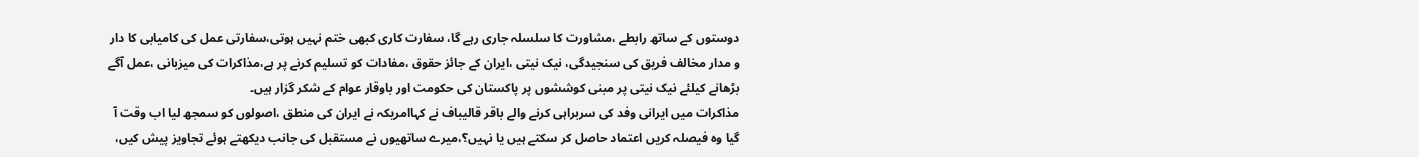دوستوں کے ساتھ رابطے ،مشاورت کا سلسلہ جاری رہے گا، سفارت کاری کبھی ختم نہیں ہوتی،سفارتی عمل کی کامیابی کا دار و مدار مخالف فریق کی سنجیدگی، نیک نیتی ،ایران کے جائز حقوق ،مفادات کو تسلیم کرنے پر ہے،مذاکرات کی میزبانی ،عمل آگے بڑھانے کیلئے نیک نیتی پر مبنی کوششوں پر پاکستان کی حکومت اور باوقار عوام کے شکر گزار ہیں۔
مذاکرات میں ایرانی وفد کی سربراہی کرنے والے باقر قالیباف نے کہاامریکہ نے ایران کی منطق ،اصولوں کو سمجھ لیا اب وقت آ گیا وہ فیصلہ کریں اعتماد حاصل کر سکتے ہیں یا نہیں؟،میرے ساتھیوں نے مستقبل کی جانب دیکھتے ہوئے تجاویز پیش کیں،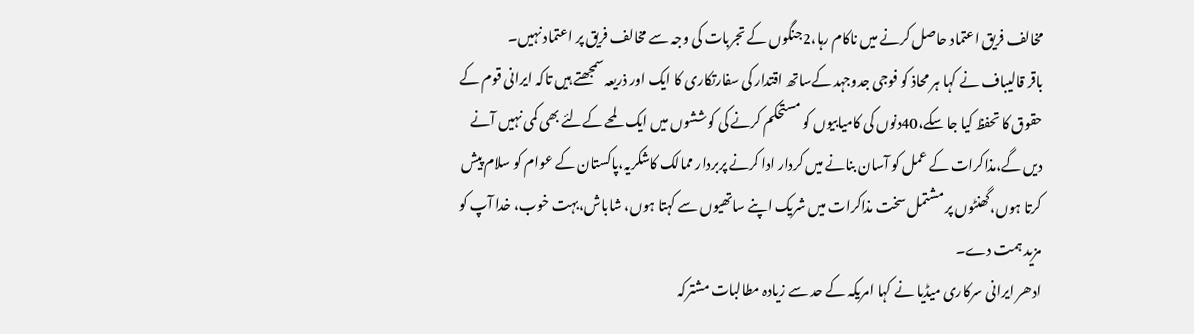مخالف فریق اعتماد حاصل کرنے میں ناکام رہا،2جنگوں کے تجربات کی وجہ سے مخالف فریق پر اعتماد نہیں۔
باقر قالیباف نے کہا ہر محاذ کو فوجی جدوجہد کےساتھ اقتدار کی سفارتکاری کا ایک اور ذریعہ سمجھتے ہیں تاکہ ایرانی قوم کے حقوق کا تحفظ کیا جا سکے،40دنوں کی کامیابیوں کو مستحکم کرنے کی کوششوں میں ایک لمحے کےلئے بھی کمی نہیں آنے دیں گے،مذاکرات کے عمل کو آسان بنانے میں کردار ادا کرنے پربردار ممالک کاشکریہ،پاکستان کے عوام کو سلام پیش کرتا ہوں،گھنٹوں پر مشتمل سخت مذاکرات میں شریک اپنے ساتھیوں سے کہتا ہوں، شاباش،بہت خوب، خدا آپ کو مزید ہمت دے۔
ادھر ایرانی سرکاری میڈیا نے کہا امریکہ کے حد سے زیادہ مطالبات مشترکہ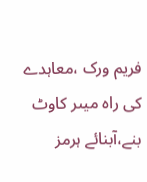فریم ورک ،معاہدے کی راہ میںر کاوٹ بنے،آبنائے ہرمز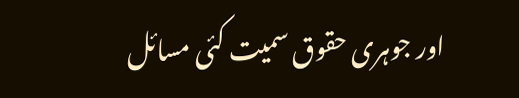اور جوہری حقوق سمیت کئی مسائل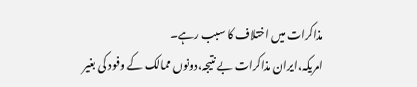مذاکرات میں اختلاف کا سبب رہے۔
امریکہ،ایران مذاکرات بے نتیجہ،دونوں ممالک کے وفود کی بغیر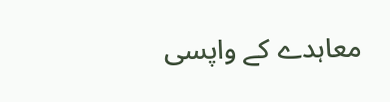معاہدے کے واپسی